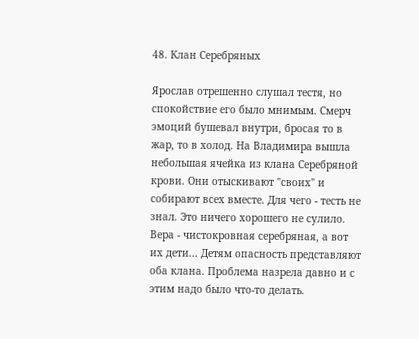48. Клан Серебряных

Ярослав отрешенно слушал тестя, но спокойствие его было мнимым. Смерч эмоций бушевал внутри, бросая то в жар, то в холод. На Владимира вышла небольшая ячейка из клана Серебряной крови. Они отыскивают "своих" и собирают всех вместе. Для чего - тесть не знал. Это ничего хорошего не сулило. Вера - чистокровная серебряная, а вот их дети... Детям опасность представляют оба клана. Проблема назрела давно и с этим надо было что-то делать.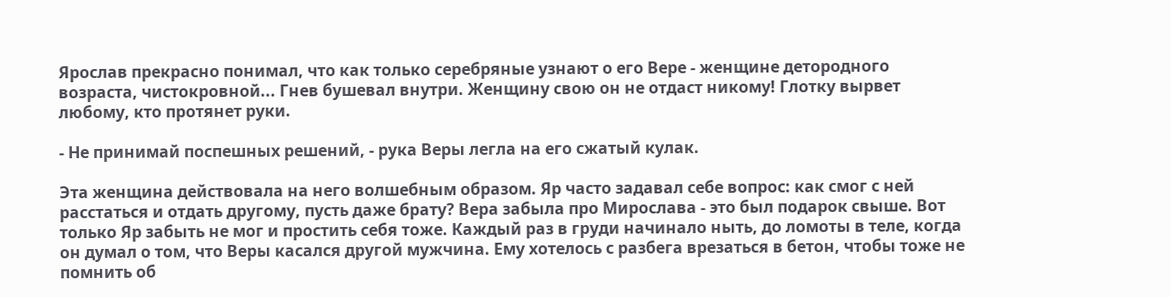Ярослав прекрасно понимал, что как только серебряные узнают о его Вере - женщине детородного возраста, чистокровной... Гнев бушевал внутри. Женщину свою он не отдаст никому! Глотку вырвет любому, кто протянет руки.

- Не принимай поспешных решений, - рука Веры легла на его сжатый кулак.

Эта женщина действовала на него волшебным образом. Яр часто задавал себе вопрос: как смог с ней расстаться и отдать другому, пусть даже брату? Вера забыла про Мирослава - это был подарок свыше. Вот только Яр забыть не мог и простить себя тоже. Каждый раз в груди начинало ныть, до ломоты в теле, когда он думал о том, что Веры касался другой мужчина. Ему хотелось с разбега врезаться в бетон, чтобы тоже не помнить об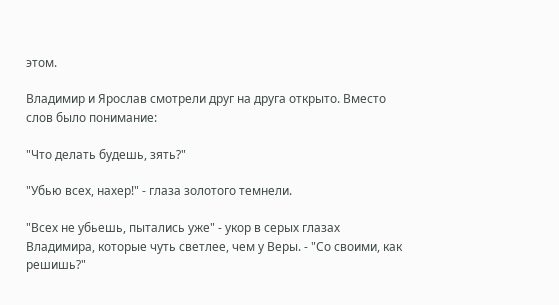этом.

Владимир и Ярослав смотрели друг на друга открыто. Вместо слов было понимание:

"Что делать будешь, зять?"

"Убью всех, нахер!" - глаза золотого темнели.

"Всех не убьешь, пытались уже" - укор в серых глазах Владимира, которые чуть светлее, чем у Веры. - "Со своими, как решишь?"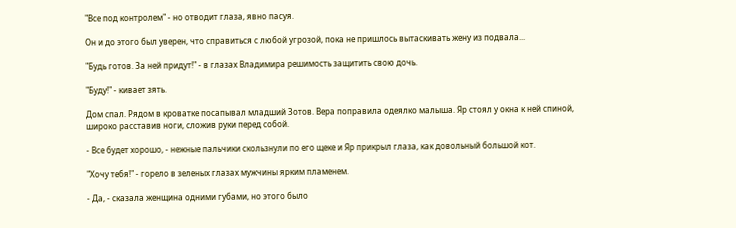"Все под контролем" - но отводит глаза, явно пасуя.

Он и до этого был уверен, что справиться с любой угрозой, пока не пришлось вытаскивать жену из подвала...

"Будь готов. За ней придут!" - в глазах Владимира решимость защитить свою дочь.

"Буду!" - кивает зять.

Дом спал. Рядом в кроватке посапывал младший Зотов. Вера поправила одеялко малыша. Яр стоял у окна к ней спиной, широко расставив ноги, сложив руки перед собой.

- Все будет хорошо, - нежные пальчики скользнули по его щеке и Яр прикрыл глаза, как довольный большой кот.

"Хочу тебя!" - горело в зеленых глазах мужчины ярким пламенем.

- Да, - сказала женщина одними губами, но этого было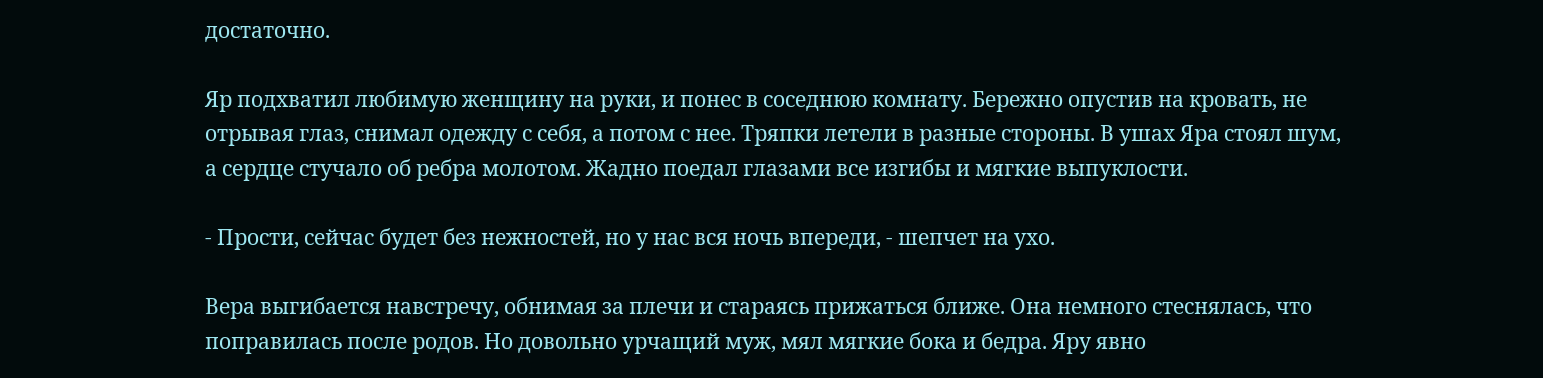достаточно.

Яр подхватил любимую женщину на руки, и понес в соседнюю комнату. Бережно опустив на кровать, не отрывая глаз, снимал одежду с себя, а потом с нее. Тряпки летели в разные стороны. В ушах Яра стоял шум, а сердце стучало об ребра молотом. Жадно поедал глазами все изгибы и мягкие выпуклости.

- Прости, сейчас будет без нежностей, но у нас вся ночь впереди, - шепчет на ухо.

Вера выгибается навстречу, обнимая за плечи и стараясь прижаться ближе. Она немного стеснялась, что поправилась после родов. Но довольно урчащий муж, мял мягкие бока и бедра. Яру явно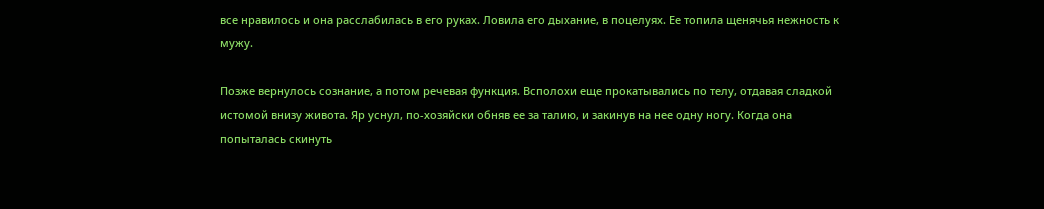все нравилось и она расслабилась в его руках. Ловила его дыхание, в поцелуях. Ее топила щенячья нежность к мужу.

Позже вернулось сознание, а потом речевая функция. Всполохи еще прокатывались по телу, отдавая сладкой истомой внизу живота. Яр уснул, по-хозяйски обняв ее за талию, и закинув на нее одну ногу. Когда она попыталась скинуть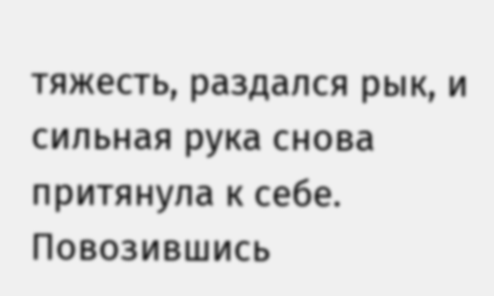тяжесть, раздался рык, и сильная рука снова притянула к себе. Повозившись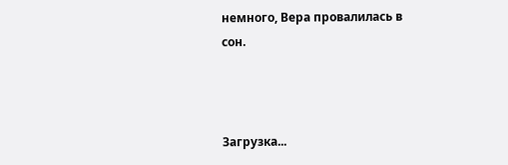немного, Вера провалилась в сон.



Загрузка...